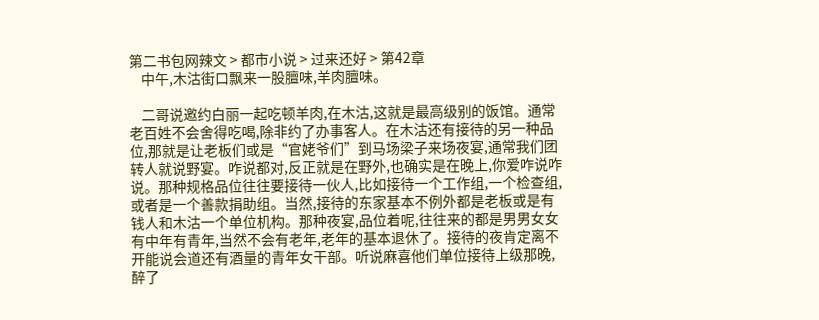第二书包网辣文 > 都市小说 > 过来还好 > 第42章
    中午,木沽街口飘来一股膻味,羊肉膻味。

    二哥说邀约白丽一起吃顿羊肉,在木沽,这就是最高级别的饭馆。通常老百姓不会舍得吃喝,除非约了办事客人。在木沽还有接待的另一种品位,那就是让老板们或是“官姥爷们”到马场梁子来场夜宴,通常我们团转人就说野宴。咋说都对,反正就是在野外,也确实是在晚上,你爱咋说咋说。那种规格品位往往要接待一伙人,比如接待一个工作组,一个检查组,或者是一个善款捐助组。当然,接待的东家基本不例外都是老板或是有钱人和木沽一个单位机构。那种夜宴,品位着呢,往往来的都是男男女女有中年有青年,当然不会有老年,老年的基本退休了。接待的夜肯定离不开能说会道还有酒量的青年女干部。听说麻喜他们单位接待上级那晚,醉了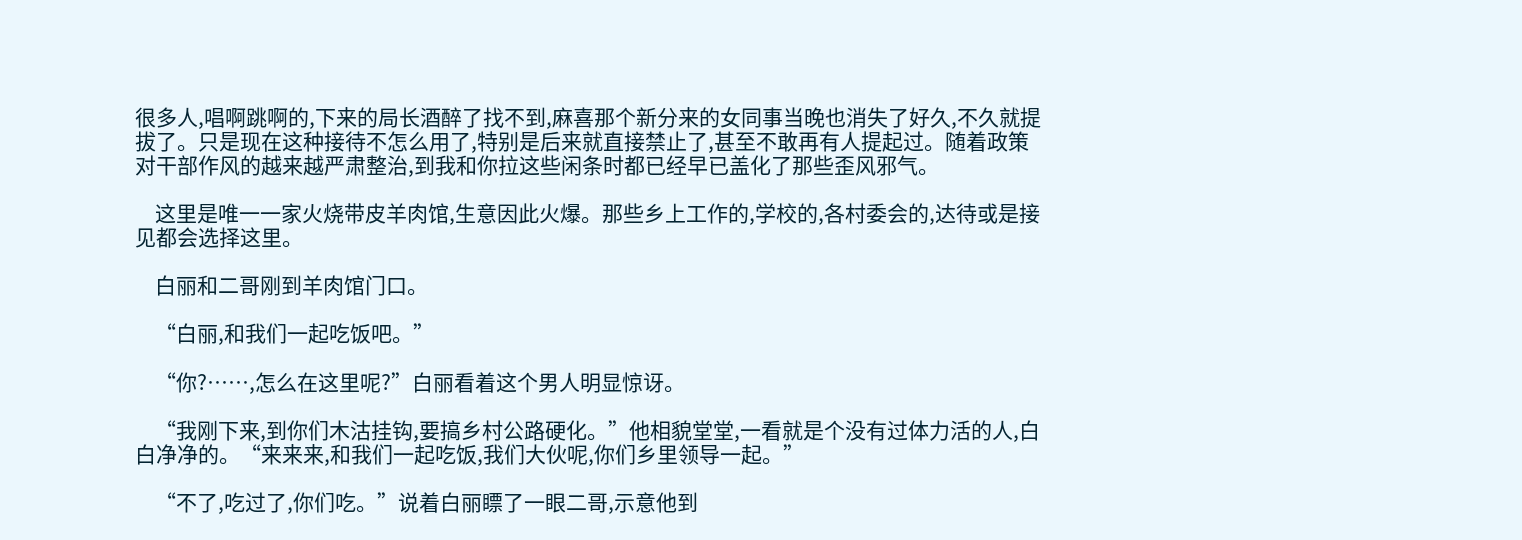很多人,唱啊跳啊的,下来的局长酒醉了找不到,麻喜那个新分来的女同事当晚也消失了好久,不久就提拔了。只是现在这种接待不怎么用了,特别是后来就直接禁止了,甚至不敢再有人提起过。随着政策对干部作风的越来越严肃整治,到我和你拉这些闲条时都已经早已盖化了那些歪风邪气。

    这里是唯一一家火烧带皮羊肉馆,生意因此火爆。那些乡上工作的,学校的,各村委会的,达待或是接见都会选择这里。

    白丽和二哥刚到羊肉馆门口。

    “白丽,和我们一起吃饭吧。”

    “你?……,怎么在这里呢?”白丽看着这个男人明显惊讶。

    “我刚下来,到你们木沽挂钩,要搞乡村公路硬化。”他相貌堂堂,一看就是个没有过体力活的人,白白净净的。“来来来,和我们一起吃饭,我们大伙呢,你们乡里领导一起。”

    “不了,吃过了,你们吃。”说着白丽瞟了一眼二哥,示意他到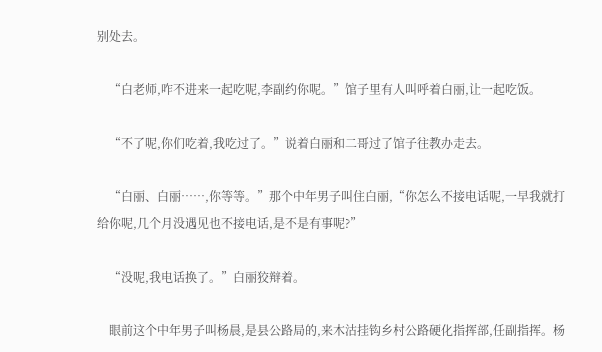别处去。

    “白老师,咋不进来一起吃呢,李副约你呢。”馆子里有人叫呼着白丽,让一起吃饭。

    “不了呢,你们吃着,我吃过了。”说着白丽和二哥过了馆子往教办走去。

    “白丽、白丽……,你等等。”那个中年男子叫住白丽,“你怎么不接电话呢,一早我就打给你呢,几个月没遇见也不接电话,是不是有事呢?”

    “没呢,我电话换了。”白丽狡辩着。

    眼前这个中年男子叫杨晨,是县公路局的,来木沽挂钩乡村公路硬化指挥部,任副指挥。杨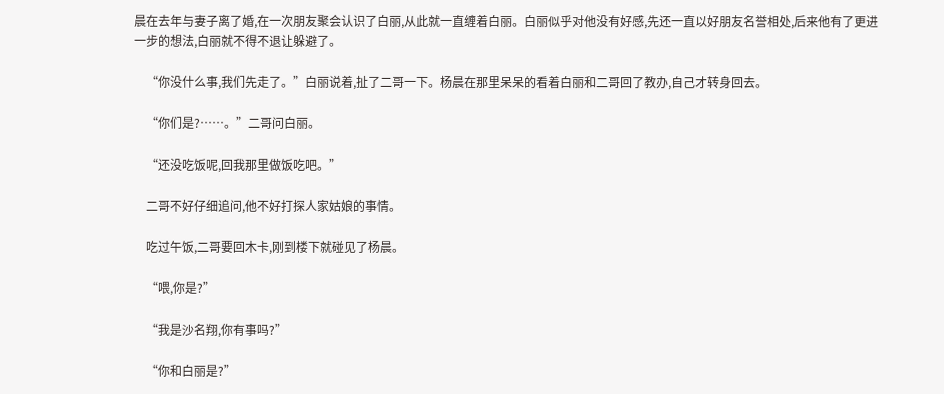晨在去年与妻子离了婚,在一次朋友聚会认识了白丽,从此就一直缠着白丽。白丽似乎对他没有好感,先还一直以好朋友名誉相处,后来他有了更进一步的想法,白丽就不得不退让躲避了。

    “你没什么事,我们先走了。”白丽说着,扯了二哥一下。杨晨在那里呆呆的看着白丽和二哥回了教办,自己才转身回去。

    “你们是?……。”二哥问白丽。

    “还没吃饭呢,回我那里做饭吃吧。”

    二哥不好仔细追问,他不好打探人家姑娘的事情。

    吃过午饭,二哥要回木卡,刚到楼下就碰见了杨晨。

    “喂,你是?”

    “我是沙名翔,你有事吗?”

    “你和白丽是?”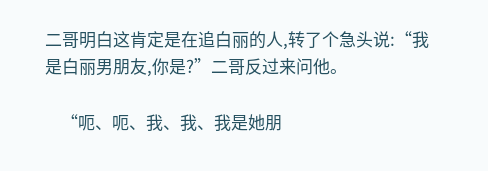二哥明白这肯定是在追白丽的人,转了个急头说:“我是白丽男朋友,你是?”二哥反过来问他。

    “呃、呃、我、我、我是她朋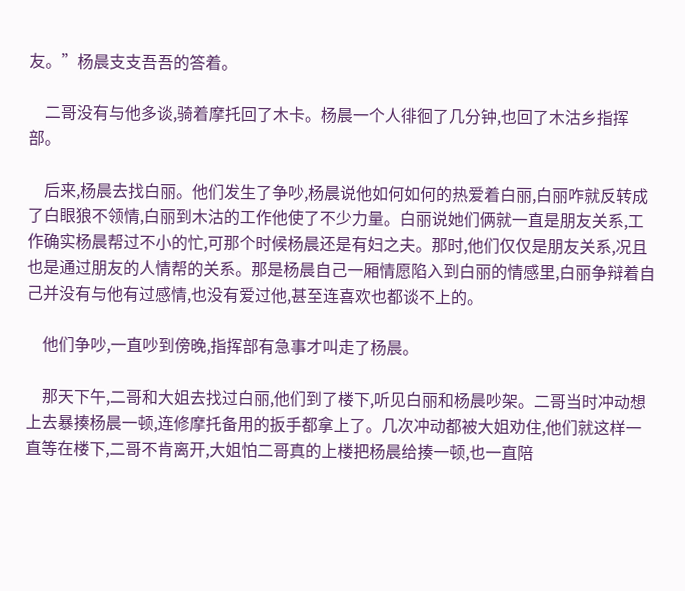友。”杨晨支支吾吾的答着。

    二哥没有与他多谈,骑着摩托回了木卡。杨晨一个人徘徊了几分钟,也回了木沽乡指挥部。

    后来,杨晨去找白丽。他们发生了争吵,杨晨说他如何如何的热爱着白丽,白丽咋就反转成了白眼狼不领情,白丽到木沽的工作他使了不少力量。白丽说她们俩就一直是朋友关系,工作确实杨晨帮过不小的忙,可那个时候杨晨还是有妇之夫。那时,他们仅仅是朋友关系,况且也是通过朋友的人情帮的关系。那是杨晨自己一厢情愿陷入到白丽的情感里,白丽争辩着自己并没有与他有过感情,也没有爱过他,甚至连喜欢也都谈不上的。

    他们争吵,一直吵到傍晚,指挥部有急事才叫走了杨晨。

    那天下午,二哥和大姐去找过白丽,他们到了楼下,听见白丽和杨晨吵架。二哥当时冲动想上去暴揍杨晨一顿,连修摩托备用的扳手都拿上了。几次冲动都被大姐劝住,他们就这样一直等在楼下,二哥不肯离开,大姐怕二哥真的上楼把杨晨给揍一顿,也一直陪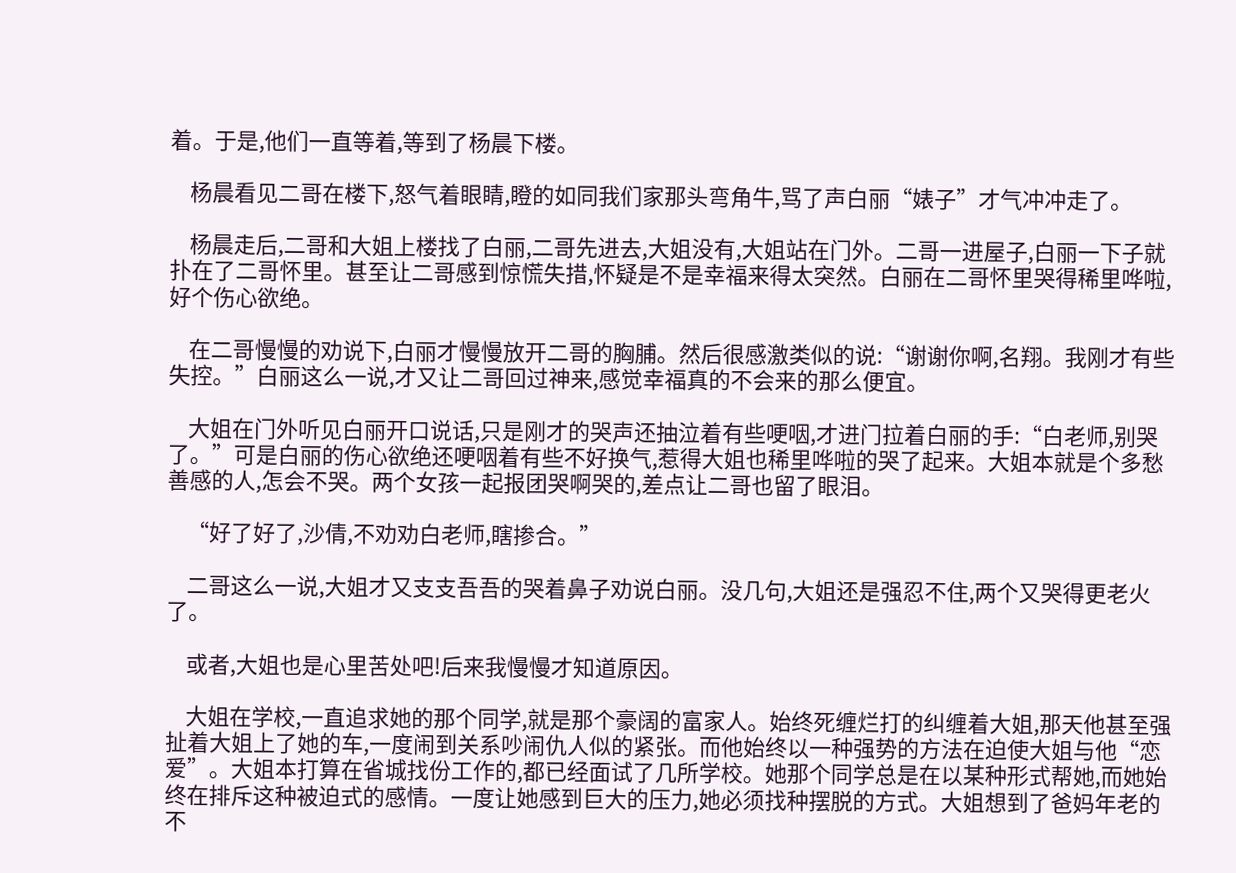着。于是,他们一直等着,等到了杨晨下楼。

    杨晨看见二哥在楼下,怒气着眼睛,瞪的如同我们家那头弯角牛,骂了声白丽“婊子”才气冲冲走了。

    杨晨走后,二哥和大姐上楼找了白丽,二哥先进去,大姐没有,大姐站在门外。二哥一进屋子,白丽一下子就扑在了二哥怀里。甚至让二哥感到惊慌失措,怀疑是不是幸福来得太突然。白丽在二哥怀里哭得稀里哗啦,好个伤心欲绝。

    在二哥慢慢的劝说下,白丽才慢慢放开二哥的胸脯。然后很感激类似的说:“谢谢你啊,名翔。我刚才有些失控。”白丽这么一说,才又让二哥回过神来,感觉幸福真的不会来的那么便宜。

    大姐在门外听见白丽开口说话,只是刚才的哭声还抽泣着有些哽咽,才进门拉着白丽的手:“白老师,别哭了。”可是白丽的伤心欲绝还哽咽着有些不好换气,惹得大姐也稀里哗啦的哭了起来。大姐本就是个多愁善感的人,怎会不哭。两个女孩一起报团哭啊哭的,差点让二哥也留了眼泪。

    “好了好了,沙倩,不劝劝白老师,瞎掺合。”

    二哥这么一说,大姐才又支支吾吾的哭着鼻子劝说白丽。没几句,大姐还是强忍不住,两个又哭得更老火了。

    或者,大姐也是心里苦处吧!后来我慢慢才知道原因。

    大姐在学校,一直追求她的那个同学,就是那个豪阔的富家人。始终死缠烂打的纠缠着大姐,那天他甚至强扯着大姐上了她的车,一度闹到关系吵闹仇人似的紧张。而他始终以一种强势的方法在迫使大姐与他“恋爱”。大姐本打算在省城找份工作的,都已经面试了几所学校。她那个同学总是在以某种形式帮她,而她始终在排斥这种被迫式的感情。一度让她感到巨大的压力,她必须找种摆脱的方式。大姐想到了爸妈年老的不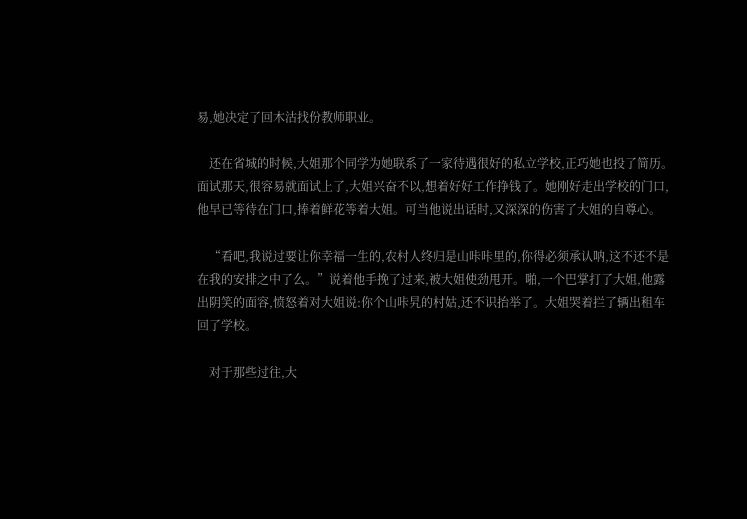易,她决定了回木沽找份教师职业。

    还在省城的时候,大姐那个同学为她联系了一家待遇很好的私立学校,正巧她也投了简历。面试那天,很容易就面试上了,大姐兴奋不以,想着好好工作挣钱了。她刚好走出学校的门口,他早已等待在门口,捧着鲜花等着大姐。可当他说出话时,又深深的伤害了大姐的自尊心。

    “看吧,我说过要让你幸福一生的,农村人终归是山咔咔里的,你得必须承认呐,这不还不是在我的安排之中了么。”说着他手挽了过来,被大姐使劲甩开。啪,一个巴掌打了大姐,他露出阴笑的面容,愤怒着对大姐说:你个山咔旯的村姑,还不识抬举了。大姐哭着拦了辆出租车回了学校。

    对于那些过往,大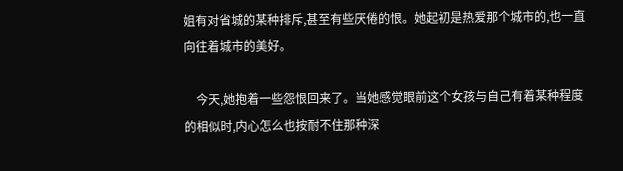姐有对省城的某种排斥,甚至有些厌倦的恨。她起初是热爱那个城市的,也一直向往着城市的美好。

    今天,她抱着一些怨恨回来了。当她感觉眼前这个女孩与自己有着某种程度的相似时,内心怎么也按耐不住那种深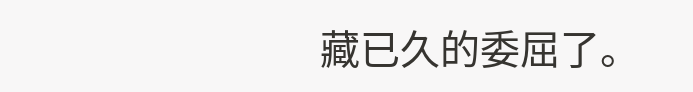藏已久的委屈了。